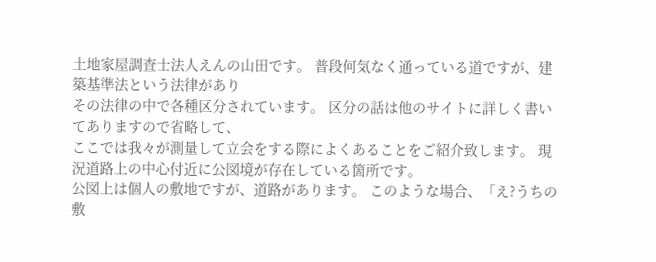土地家屋調査士法人えんの山田です。 普段何気なく通っている道ですが、建築基準法という法律があり
その法律の中で各種区分されています。 区分の話は他のサイトに詳しく書いてありますので省略して、
ここでは我々が測量して立会をする際によくあることをご紹介致します。 現況道路上の中心付近に公図境が存在している箇所です。
公図上は個人の敷地ですが、道路があります。 このような場合、「え?うちの敷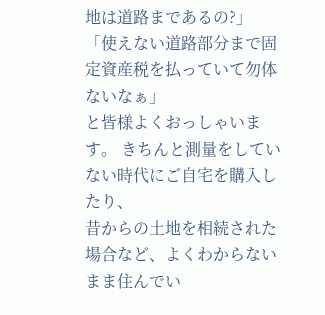地は道路まであるの?」
「使えない道路部分まで固定資産税を払っていて勿体ないなぁ」
と皆様よくおっしゃいます。 きちんと測量をしていない時代にご自宅を購入したり、
昔からの土地を相続された場合など、よくわからないまま住んでい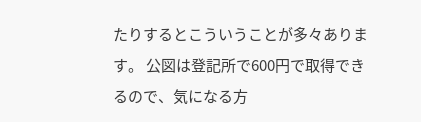たりするとこういうことが多々あります。 公図は登記所で600円で取得できるので、気になる方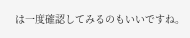は一度確認してみるのもいいですね。